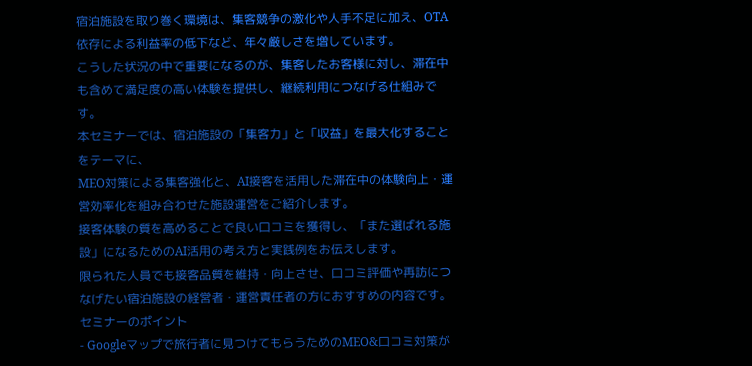宿泊施設を取り巻く環境は、集客競争の激化や人手不足に加え、OTA依存による利益率の低下など、年々厳しさを増しています。
こうした状況の中で重要になるのが、集客したお客様に対し、滞在中も含めて満足度の高い体験を提供し、継続利用につなげる仕組みです。
本セミナーでは、宿泊施設の「集客力」と「収益」を最大化することをテーマに、
MEO対策による集客強化と、AI接客を活用した滞在中の体験向上・運営効率化を組み合わせた施設運営をご紹介します。
接客体験の質を高めることで良い口コミを獲得し、「また選ばれる施設」になるためのAI活用の考え方と実践例をお伝えします。
限られた人員でも接客品質を維持・向上させ、口コミ評価や再訪につなげたい宿泊施設の経営者・運営責任者の方におすすめの内容です。
セミナーのポイント
- Googleマップで旅行者に見つけてもらうためのMEO&口コミ対策が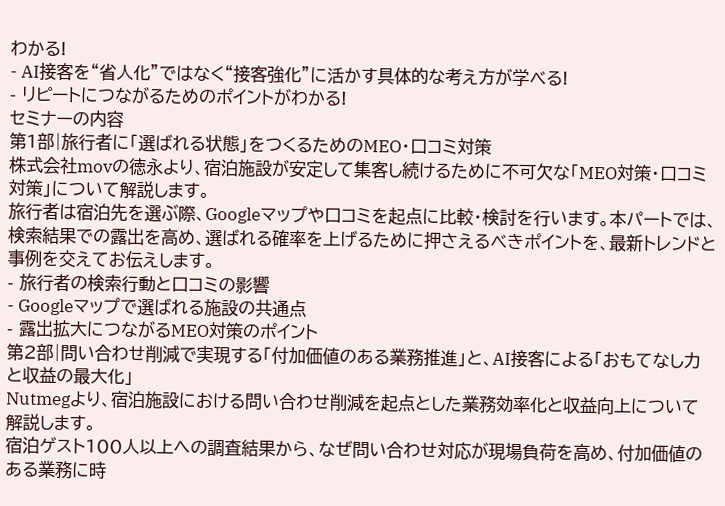わかる!
- AI接客を“省人化”ではなく“接客強化”に活かす具体的な考え方が学べる!
- リピートにつながるためのポイントがわかる!
セミナーの内容
第1部|旅行者に「選ばれる状態」をつくるためのMEO・口コミ対策
株式会社movの徳永より、宿泊施設が安定して集客し続けるために不可欠な「MEO対策・口コミ対策」について解説します。
旅行者は宿泊先を選ぶ際、Googleマップや口コミを起点に比較・検討を行います。本パートでは、検索結果での露出を高め、選ばれる確率を上げるために押さえるべきポイントを、最新トレンドと事例を交えてお伝えします。
- 旅行者の検索行動と口コミの影響
- Googleマップで選ばれる施設の共通点
- 露出拡大につながるMEO対策のポイント
第2部|問い合わせ削減で実現する「付加価値のある業務推進」と、AI接客による「おもてなし力と収益の最大化」
Nutmegより、宿泊施設における問い合わせ削減を起点とした業務効率化と収益向上について解説します。
宿泊ゲスト100人以上への調査結果から、なぜ問い合わせ対応が現場負荷を高め、付加価値のある業務に時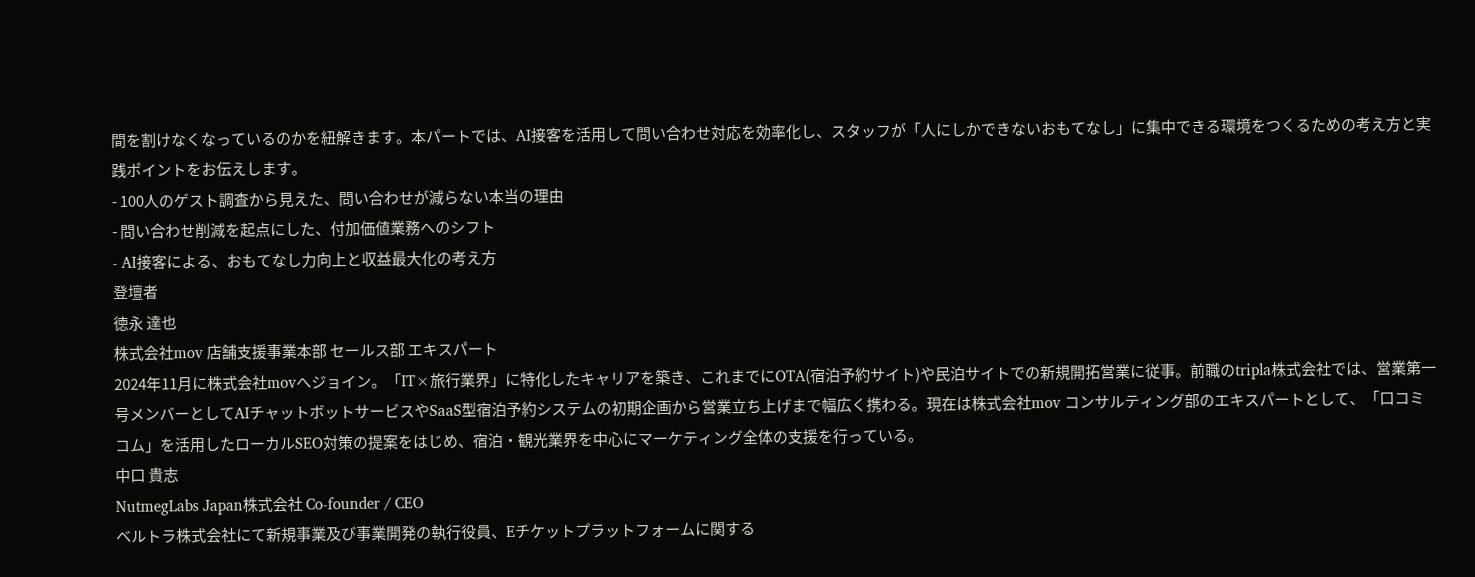間を割けなくなっているのかを紐解きます。本パートでは、AI接客を活用して問い合わせ対応を効率化し、スタッフが「人にしかできないおもてなし」に集中できる環境をつくるための考え方と実践ポイントをお伝えします。
- 100人のゲスト調査から見えた、問い合わせが減らない本当の理由
- 問い合わせ削減を起点にした、付加価値業務へのシフト
- AI接客による、おもてなし力向上と収益最大化の考え方
登壇者
徳永 達也
株式会社mov 店舗支援事業本部 セールス部 エキスパート
2024年11月に株式会社movへジョイン。「IT×旅行業界」に特化したキャリアを築き、これまでにOTA(宿泊予約サイト)や民泊サイトでの新規開拓営業に従事。前職のtripla株式会社では、営業第一号メンバーとしてAIチャットボットサービスやSaaS型宿泊予約システムの初期企画から営業立ち上げまで幅広く携わる。現在は株式会社mov コンサルティング部のエキスパートとして、「口コミコム」を活用したローカルSEO対策の提案をはじめ、宿泊・観光業界を中心にマーケティング全体の支援を行っている。
中口 貴志
NutmegLabs Japan株式会社 Co-founder / CEO
ベルトラ株式会社にて新規事業及び事業開発の執行役員、Eチケットプラットフォームに関する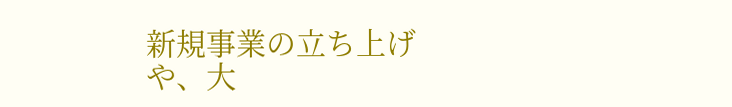新規事業の立ち上げや、大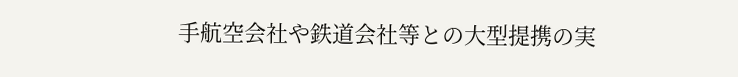手航空会社や鉄道会社等との大型提携の実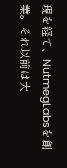現を経て、NutmegLabsを創業。それ以前は大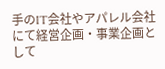手のIT会社やアパレル会社にて経営企画・事業企画として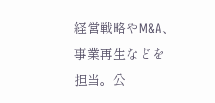経営戦略やM&A、事業再生などを担当。公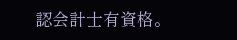認会計士有資格。